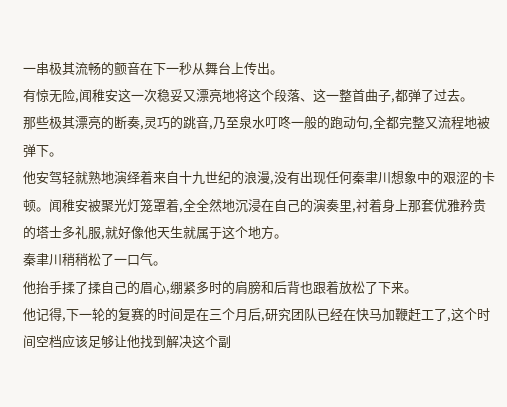一串极其流畅的颤音在下一秒从舞台上传出。
有惊无险,闻稚安这一次稳妥又漂亮地将这个段落、这一整首曲子,都弹了过去。
那些极其漂亮的断奏,灵巧的跳音,乃至泉水叮咚一般的跑动句,全都完整又流程地被弹下。
他安驾轻就熟地演绎着来自十九世纪的浪漫,没有出现任何秦聿川想象中的艰涩的卡顿。闻稚安被聚光灯笼罩着,全全然地沉浸在自己的演奏里,衬着身上那套优雅矜贵的塔士多礼服,就好像他天生就属于这个地方。
秦聿川稍稍松了一口气。
他抬手揉了揉自己的眉心,绷紧多时的肩膀和后背也跟着放松了下来。
他记得,下一轮的复赛的时间是在三个月后,研究团队已经在快马加鞭赶工了,这个时间空档应该足够让他找到解决这个副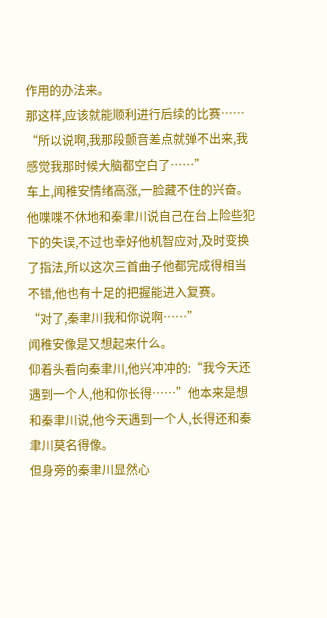作用的办法来。
那这样,应该就能顺利进行后续的比赛……
“所以说啊,我那段颤音差点就弹不出来,我感觉我那时候大脑都空白了……”
车上,闻稚安情绪高涨,一脸藏不住的兴奋。
他喋喋不休地和秦聿川说自己在台上险些犯下的失误,不过也幸好他机智应对,及时变换了指法,所以这次三首曲子他都完成得相当不错,他也有十足的把握能进入复赛。
“对了,秦聿川我和你说啊……”
闻稚安像是又想起来什么。
仰着头看向秦聿川,他兴冲冲的:“我今天还遇到一个人,他和你长得……”他本来是想和秦聿川说,他今天遇到一个人,长得还和秦聿川莫名得像。
但身旁的秦聿川显然心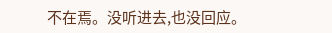不在焉。没听进去,也没回应。